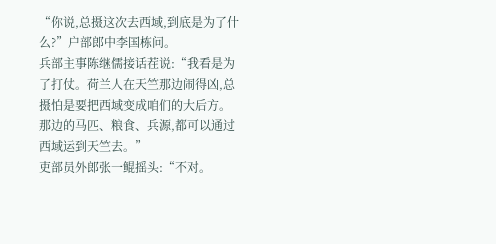“你说,总摄这次去西域,到底是为了什么?”户部郎中李国栋问。
兵部主事陈继儒接话茬说:“我看是为了打仗。荷兰人在天竺那边闹得凶,总摄怕是要把西域变成咱们的大后方。那边的马匹、粮食、兵源,都可以通过西域运到天竺去。”
吏部员外郎张一鲲摇头:“不对。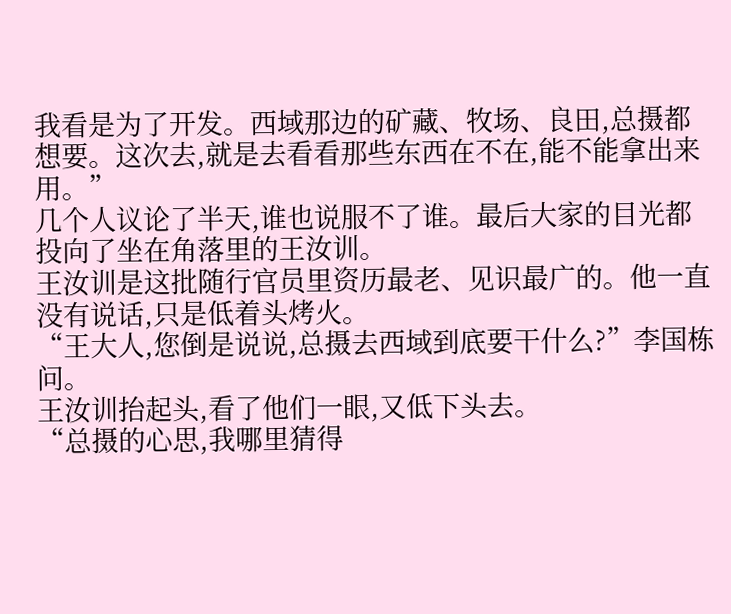我看是为了开发。西域那边的矿藏、牧场、良田,总摄都想要。这次去,就是去看看那些东西在不在,能不能拿出来用。”
几个人议论了半天,谁也说服不了谁。最后大家的目光都投向了坐在角落里的王汝训。
王汝训是这批随行官员里资历最老、见识最广的。他一直没有说话,只是低着头烤火。
“王大人,您倒是说说,总摄去西域到底要干什么?”李国栋问。
王汝训抬起头,看了他们一眼,又低下头去。
“总摄的心思,我哪里猜得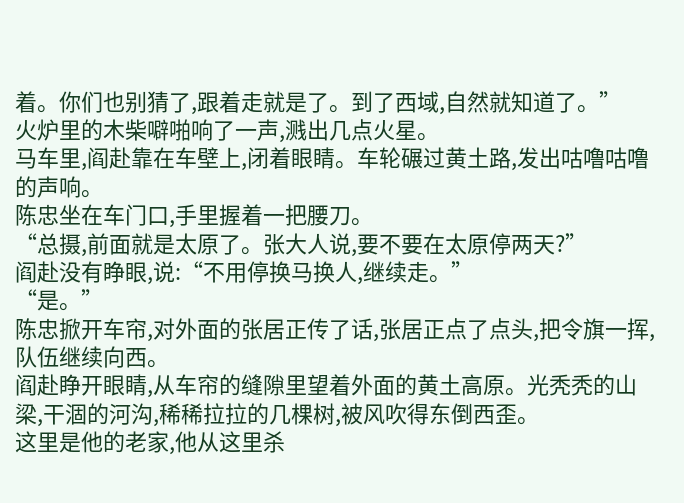着。你们也别猜了,跟着走就是了。到了西域,自然就知道了。”
火炉里的木柴噼啪响了一声,溅出几点火星。
马车里,阎赴靠在车壁上,闭着眼睛。车轮碾过黄土路,发出咕噜咕噜的声响。
陈忠坐在车门口,手里握着一把腰刀。
“总摄,前面就是太原了。张大人说,要不要在太原停两天?”
阎赴没有睁眼,说:“不用停换马换人,继续走。”
“是。”
陈忠掀开车帘,对外面的张居正传了话,张居正点了点头,把令旗一挥,队伍继续向西。
阎赴睁开眼睛,从车帘的缝隙里望着外面的黄土高原。光秃秃的山梁,干涸的河沟,稀稀拉拉的几棵树,被风吹得东倒西歪。
这里是他的老家,他从这里杀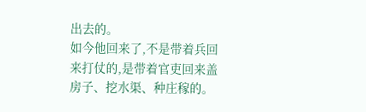出去的。
如今他回来了,不是带着兵回来打仗的,是带着官吏回来盖房子、挖水渠、种庄稼的。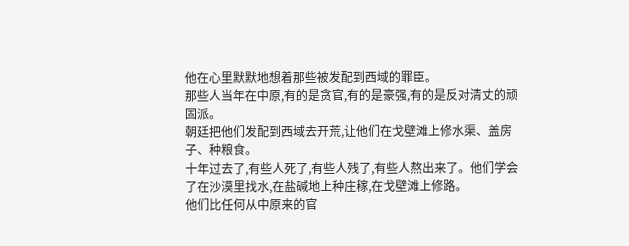他在心里默默地想着那些被发配到西域的罪臣。
那些人当年在中原,有的是贪官,有的是豪强,有的是反对清丈的顽固派。
朝廷把他们发配到西域去开荒,让他们在戈壁滩上修水渠、盖房子、种粮食。
十年过去了,有些人死了,有些人残了,有些人熬出来了。他们学会了在沙漠里找水,在盐碱地上种庄稼,在戈壁滩上修路。
他们比任何从中原来的官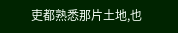吏都熟悉那片土地,也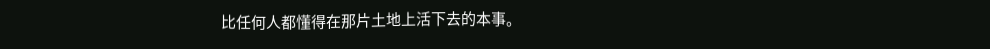比任何人都懂得在那片土地上活下去的本事。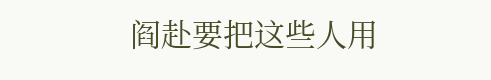阎赴要把这些人用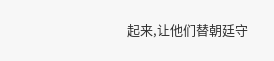起来,让他们替朝廷守